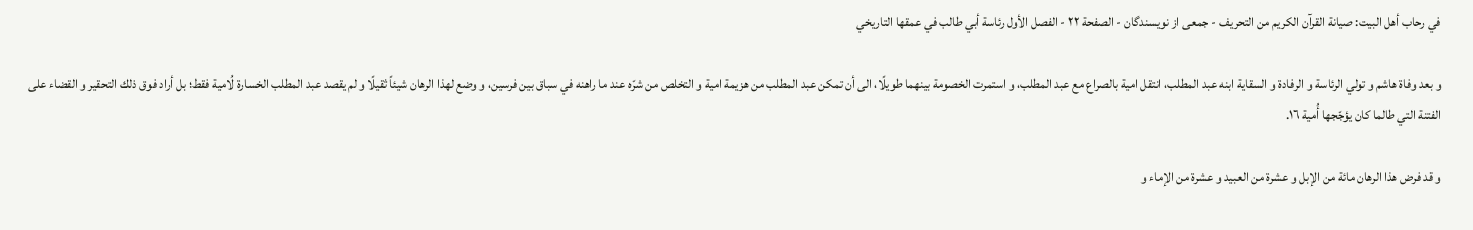في رحاب أهل البيت: صيانة القرآن الكريم من التحريف - جمعى از نويسندگان - الصفحة ٢٢ - الفصل الأول رئاسة أبي طالب في عمقها التاريخي

و بعد وفاة هاشم و تولي الرئاسة و الرفادة و السقاية ابنه عبد المطلب، انتقل امية بالصراع مع عبد المطلب، و استمرت الخصومة بينهما طويلًا، الى أن تمكن عبد المطلب من هزيمة امية و التخلص من شرّه عند ما راهنه في سباق بين فرسين، و وضع لهذا الرهان شيئاً ثقيلًا و لم يقصد عبد المطلب الخسارة لُامية فقط؛ بل أراد فوق ذلك التحقير و القضاء على الفتنة التي طالما كان يؤجّجها أُمية ١٦.

و قد فرض هذا الرهان مائة من الإبل و عشرة من العبيد و عشرة من الإماء و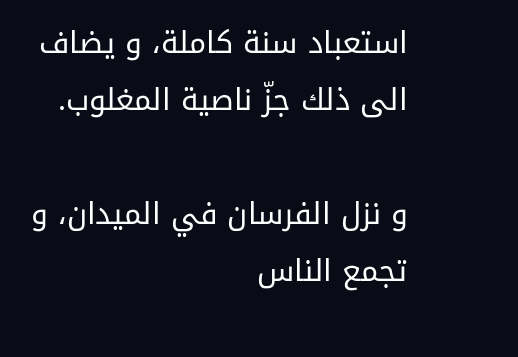استعباد سنة كاملة، و يضاف الى ذلك جزّ ناصية المغلوب.

و نزل الفرسان في الميدان، و تجمع الناس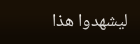ليشهدوا هذا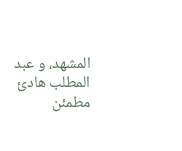المشهد، و عبد المطلب هادئ مطمئن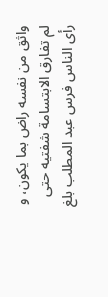واثق من نفسه راض بما يكون، و لم تفارق الابتسامة شفتيه حتى رأى الناس فرس عبد المطلب بلغ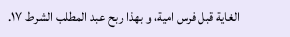الغاية قبل فرس امية، و بهذا ربح عبد المطلب الشرط ١٧.